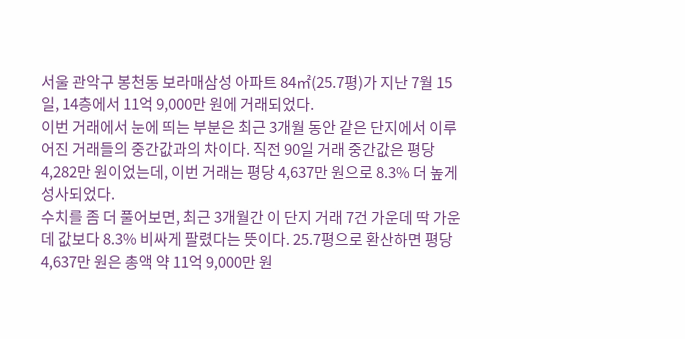서울 관악구 봉천동 보라매삼성 아파트 84㎡(25.7평)가 지난 7월 15일, 14층에서 11억 9,000만 원에 거래되었다.
이번 거래에서 눈에 띄는 부분은 최근 3개월 동안 같은 단지에서 이루어진 거래들의 중간값과의 차이다. 직전 90일 거래 중간값은 평당 4,282만 원이었는데, 이번 거래는 평당 4,637만 원으로 8.3% 더 높게 성사되었다.
수치를 좀 더 풀어보면, 최근 3개월간 이 단지 거래 7건 가운데 딱 가운데 값보다 8.3% 비싸게 팔렸다는 뜻이다. 25.7평으로 환산하면 평당 4,637만 원은 총액 약 11억 9,000만 원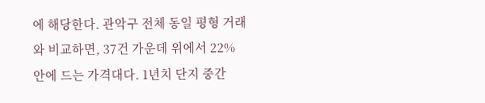에 해당한다. 관악구 전체 동일 평형 거래와 비교하면, 37건 가운데 위에서 22% 안에 드는 가격대다. 1년치 단지 중간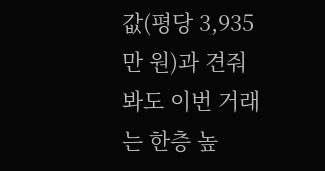값(평당 3,935만 원)과 견줘봐도 이번 거래는 한층 높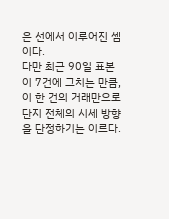은 선에서 이루어진 셈이다.
다만 최근 90일 표본이 7건에 그치는 만큼, 이 한 건의 거래만으로 단지 전체의 시세 방향을 단정하기는 이르다.